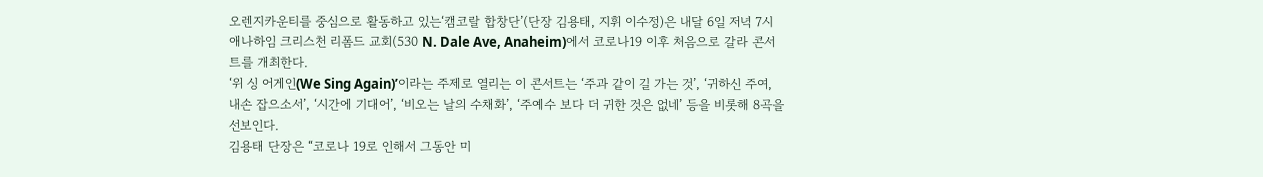오렌지카운티를 중심으로 활동하고 있는‘캠코랄 합창단’(단장 김용태, 지휘 이수정)은 내달 6일 저녁 7시 애나하임 크리스천 리폼드 교회(530 N. Dale Ave, Anaheim)에서 코로나19 이후 처음으로 갈라 콘서트를 개최한다.
‘위 싱 어게인(We Sing Again)’이라는 주제로 열리는 이 콘서트는 ‘주과 같이 길 가는 것’, ‘귀하신 주여, 내손 잡으소서’, ‘시간에 기대어’, ‘비오는 날의 수채화’, ‘주예수 보다 더 귀한 것은 없네’ 등을 비롯해 8곡을 선보인다.
김용태 단장은 “코로나 19로 인해서 그동안 미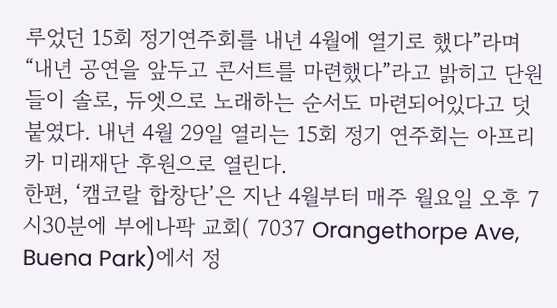루었던 15회 정기연주회를 내년 4월에 열기로 했다”라며 “내년 공연을 앞두고 콘서트를 마련했다”라고 밝히고 단원들이 솔로, 듀엣으로 노래하는 순서도 마련되어있다고 덧붙였다. 내년 4월 29일 열리는 15회 정기 연주회는 아프리카 미래재단 후원으로 열린다.
한편, ‘캠코랄 합창단’은 지난 4월부터 매주 월요일 오후 7시30분에 부에나팍 교회( 7037 Orangethorpe Ave, Buena Park)에서 정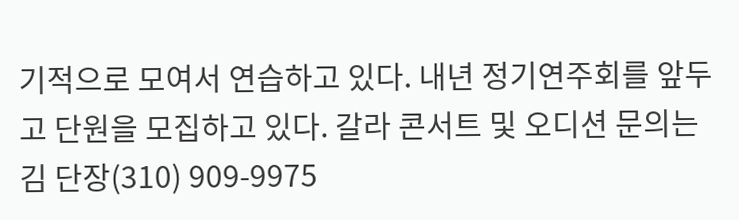기적으로 모여서 연습하고 있다. 내년 정기연주회를 앞두고 단원을 모집하고 있다. 갈라 콘서트 및 오디션 문의는 김 단장(310) 909-9975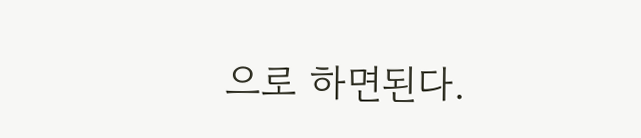으로 하면된다.